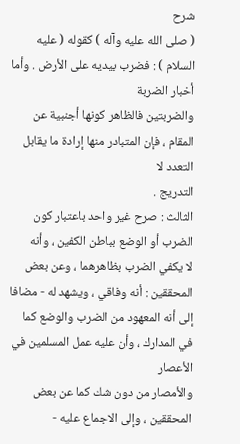شرح
( صلى الله عليه وآله ) كقوله ( عليه السلام ) : فضرب بيديه على الأرض . وأما أخبار الضربة
والضربتين فالظاهر كونها أجنبية عن المقام ، فإن المتبادر منها إرادة ما يقابل التعدد لا
التدريج .
الثالث : صرح غير واحد باعتبار كون الضرب أو الوضع بباطن الكفين ، وأنه
لا يكفي الضرب بظاهرهما ، وعن بعض المحققين : أنه وفاقي ، ويشهد له - مضافا إلى أنه المعهود من الضرب والوضع كما في المدارك ، وأن عليه عمل المسلمين في الأعصار
والأمصار من دون شك كما عن بعض المحققين ، وإلى الاجماع عليه -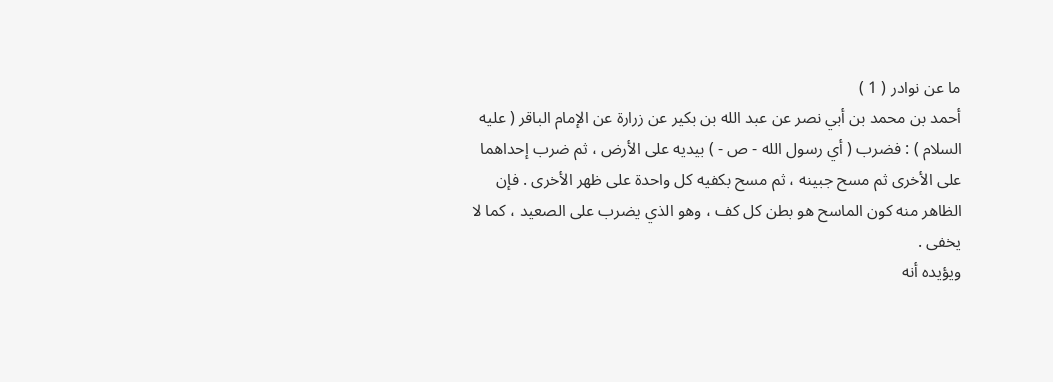ما عن نوادر ( 1 )
أحمد بن محمد بن أبي نصر عن عبد الله بن بكير عن زرارة عن الإمام الباقر ( عليه
السلام ) : فضرب ( أي رسول الله - ص - ) بيديه على الأرض ، ثم ضرب إحداهما
على الأخرى ثم مسح جبينه ، ثم مسح بكفيه كل واحدة على ظهر الأخرى . فإن
الظاهر منه كون الماسح هو بطن كل كف ، وهو الذي يضرب على الصعيد ، كما لا
يخفى .
ويؤيده أنه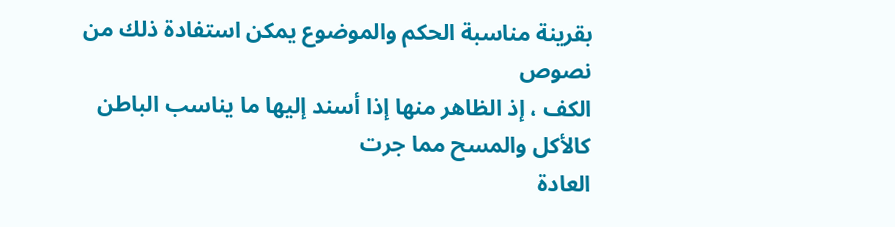بقرينة مناسبة الحكم والموضوع يمكن استفادة ذلك من نصوص
الكف ، إذ الظاهر منها إذا أسند إليها ما يناسب الباطن كالأكل والمسح مما جرت
العادة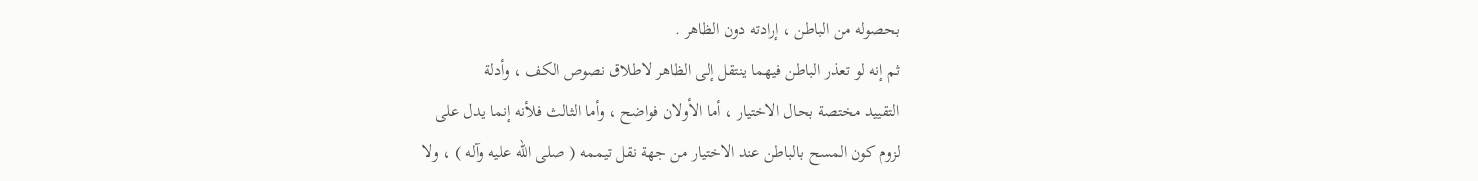بحصوله من الباطن ، إرادته دون الظاهر .
ثم إنه لو تعذر الباطن فيهما ينتقل إلى الظاهر لاطلاق نصوص الكف ، وأدلة
التقييد مختصة بحال الاختيار ، أما الأولان فواضح ، وأما الثالث فلأنه إنما يدل على
لزوم كون المسح بالباطن عند الاختيار من جهة نقل تيممه ( صلى الله عليه وآله ) ، ولا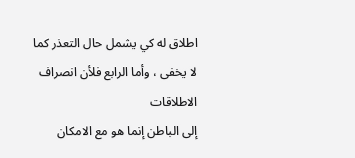اطلاق له كي يشمل حال التعذر كما لا يخفى ، وأما الرابع فلأن انصراف الاطلاقات
إلى الباطن إنما هو مع الامكان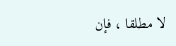لا مطلقا ، فإن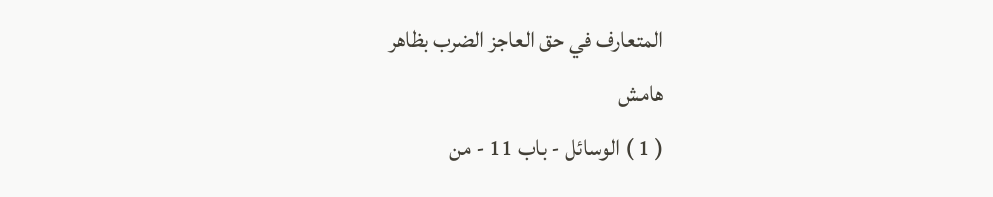المتعارف في حق العاجز الضرب بظاهر
هامش
( 1 ) الوسائل - باب 11 - من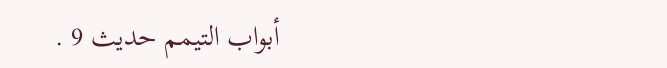أبواب التيمم حديث 9 .